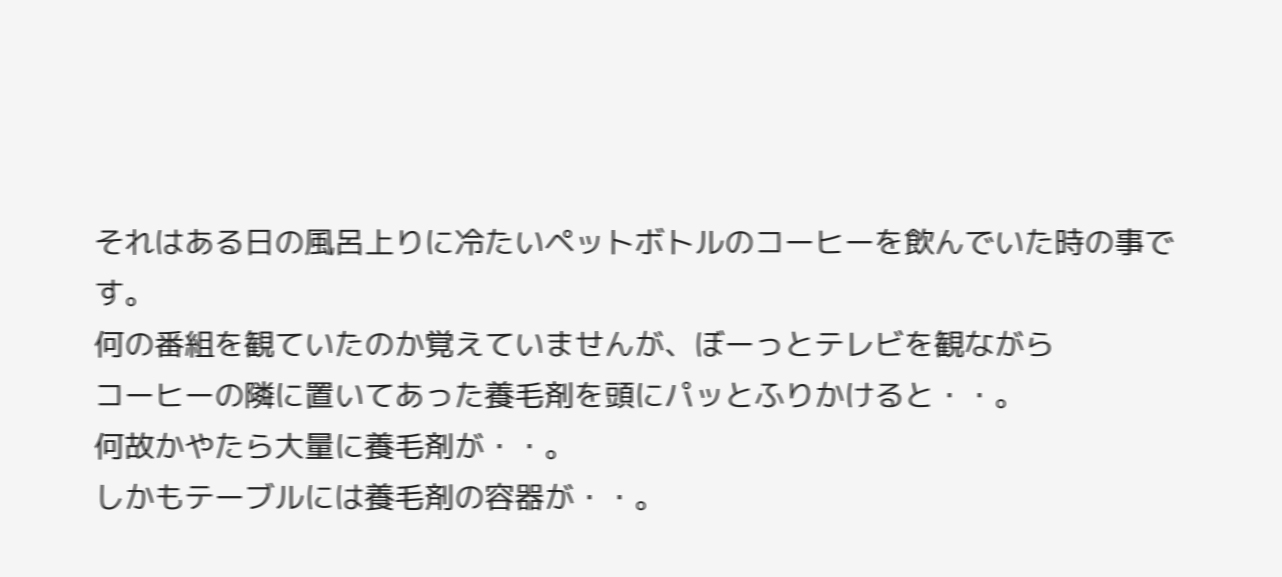それはある日の風呂上りに冷たいペットボトルのコーヒーを飲んでいた時の事です。
何の番組を観ていたのか覚えていませんが、ぼーっとテレビを観ながら
コーヒーの隣に置いてあった養毛剤を頭にパッとふりかけると・・。
何故かやたら大量に養毛剤が・・。
しかもテーブルには養毛剤の容器が・・。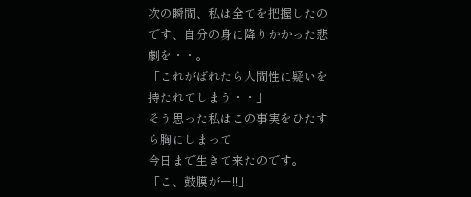次の瞬間、私は全てを把握したのです、自分の身に降りかかった悲劇を・・。
「これがばれたら人間性に疑いを持たれてしまう・・」
そう思った私はこの事実をひたすら胸にしまって
今日まで生きて来たのです。
「こ、鼓膜がー!!」